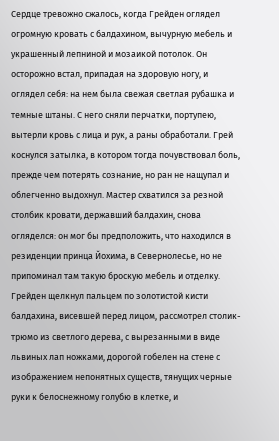Сердце тревожно сжалось, когда Грейден оглядел огромную кровать с балдахином, вычурную мебель и украшенный лепниной и мозаикой потолок. Он осторожно встал, припадая на здоровую ногу, и оглядел себя: на нем была свежая светлая рубашка и темные штаны. С него сняли перчатки, портупею, вытерли кровь с лица и рук, а раны обработали. Грей коснулся затылка, в котором тогда почувствовал боль, прежде чем потерять сознание, но ран не нащупал и облегченно выдохнул. Мастер схватился за резной столбик кровати, державший балдахин, снова огляделся: он мог бы предположить, что находился в резиденции принца Йохима, в Севернолесье, но не припоминал там такую броскую мебель и отделку. Грейден щелкнул пальцем по золотистой кисти балдахина, висевшей перед лицом, рассмотрел столик-трюмо из светлого дерева, с вырезанными в виде львиных лап ножками, дорогой гобелен на стене с изображением непонятных существ, тянущих черные руки к белоснежному голубю в клетке, и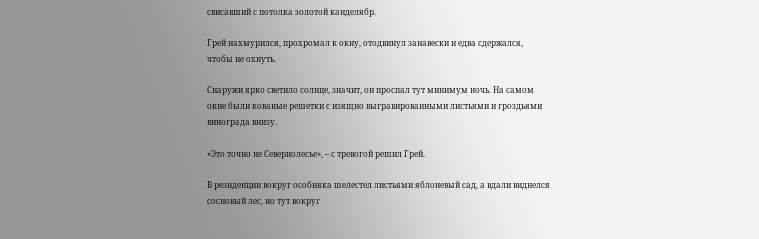свисавший с потолка золотой канделябр.

Грей нахмурился, прохромал к окну, отодвинул занавески и едва сдержался, чтобы не охнуть.

Снаружи ярко светило солнце, значит, он проспал тут минимум ночь. На самом окне были кованые решетки с изящно выгравированными листьями и гроздьями винограда внизу.

«Это точно не Севернолесье», – с тревогой решил Грей.

В резиденции вокруг особняка шелестел листьями яблоневый сад, а вдали виднелся сосновый лес, но тут вокруг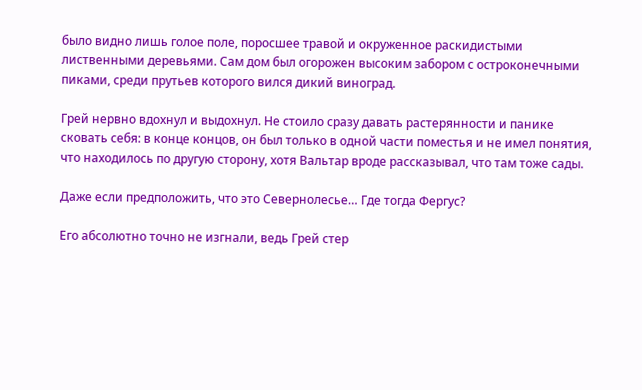было видно лишь голое поле, поросшее травой и окруженное раскидистыми лиственными деревьями. Сам дом был огорожен высоким забором с остроконечными пиками, среди прутьев которого вился дикий виноград.

Грей нервно вдохнул и выдохнул. Не стоило сразу давать растерянности и панике сковать себя: в конце концов, он был только в одной части поместья и не имел понятия, что находилось по другую сторону, хотя Вальтар вроде рассказывал, что там тоже сады.

Даже если предположить, что это Севернолесье… Где тогда Фергус?

Его абсолютно точно не изгнали, ведь Грей стер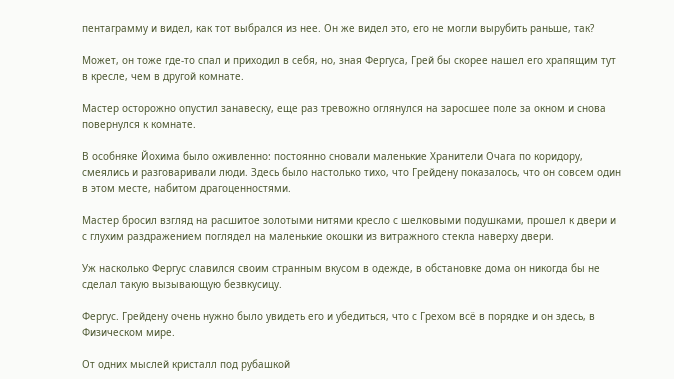пентаграмму и видел, как тот выбрался из нее. Он же видел это, его не могли вырубить раньше, так?

Может, он тоже где-то спал и приходил в себя, но, зная Фергуса, Грей бы скорее нашел его храпящим тут в кресле, чем в другой комнате.

Мастер осторожно опустил занавеску, еще раз тревожно оглянулся на заросшее поле за окном и снова повернулся к комнате.

В особняке Йохима было оживленно: постоянно сновали маленькие Хранители Очага по коридору, смеялись и разговаривали люди. Здесь было настолько тихо, что Грейдену показалось, что он совсем один в этом месте, набитом драгоценностями.

Мастер бросил взгляд на расшитое золотыми нитями кресло с шелковыми подушками, прошел к двери и с глухим раздражением поглядел на маленькие окошки из витражного стекла наверху двери.

Уж насколько Фергус славился своим странным вкусом в одежде, в обстановке дома он никогда бы не сделал такую вызывающую безвкусицу.

Фергус. Грейдену очень нужно было увидеть его и убедиться, что с Грехом всё в порядке и он здесь, в Физическом мире.

От одних мыслей кристалл под рубашкой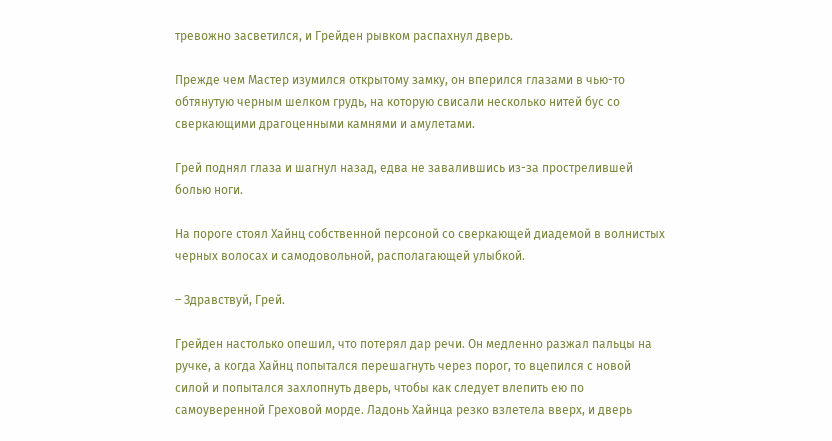тревожно засветился, и Грейден рывком распахнул дверь.

Прежде чем Мастер изумился открытому замку, он вперился глазами в чью-то обтянутую черным шелком грудь, на которую свисали несколько нитей бус со сверкающими драгоценными камнями и амулетами.

Грей поднял глаза и шагнул назад, едва не завалившись из-за прострелившей болью ноги.

На пороге стоял Хайнц собственной персоной со сверкающей диадемой в волнистых черных волосах и самодовольной, располагающей улыбкой.

– Здравствуй, Грей.

Грейден настолько опешил, что потерял дар речи. Он медленно разжал пальцы на ручке, а когда Хайнц попытался перешагнуть через порог, то вцепился с новой силой и попытался захлопнуть дверь, чтобы как следует влепить ею по самоуверенной Греховой морде. Ладонь Хайнца резко взлетела вверх, и дверь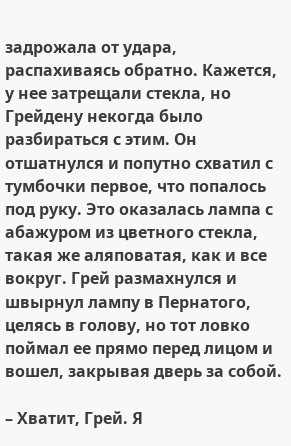задрожала от удара, распахиваясь обратно. Кажется, у нее затрещали стекла, но Грейдену некогда было разбираться с этим. Он отшатнулся и попутно схватил с тумбочки первое, что попалось под руку. Это оказалась лампа с абажуром из цветного стекла, такая же аляповатая, как и все вокруг. Грей размахнулся и швырнул лампу в Пернатого, целясь в голову, но тот ловко поймал ее прямо перед лицом и вошел, закрывая дверь за собой.

– Хватит, Грей. Я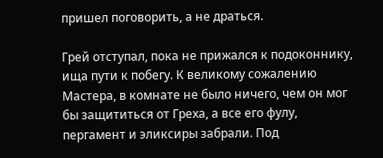пришел поговорить, а не драться.

Грей отступал, пока не прижался к подоконнику, ища пути к побегу. К великому сожалению Мастера, в комнате не было ничего, чем он мог бы защититься от Греха, а все его фулу, пергамент и эликсиры забрали. Под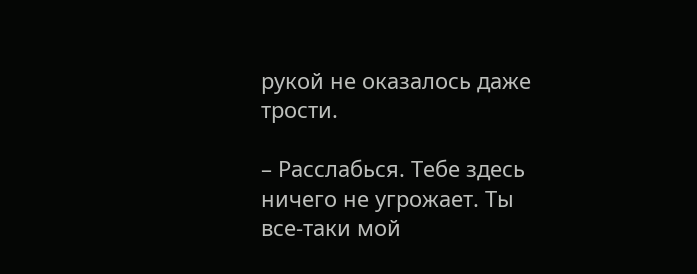рукой не оказалось даже трости.

– Расслабься. Тебе здесь ничего не угрожает. Ты все-таки мой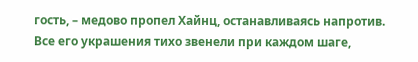гость, – медово пропел Хайнц, останавливаясь напротив. Все его украшения тихо звенели при каждом шаге,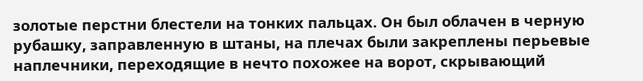золотые перстни блестели на тонких пальцах. Он был облачен в черную рубашку, заправленную в штаны, на плечах были закреплены перьевые наплечники, переходящие в нечто похожее на ворот, скрывающий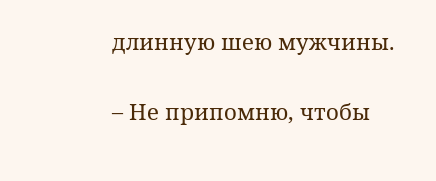длинную шею мужчины.

– Не припомню, чтобы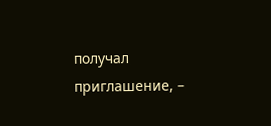получал приглашение, –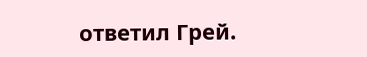ответил Грей.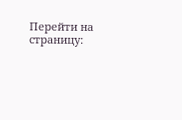Перейти на страницу: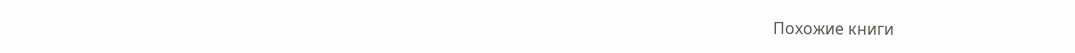Похожие книги